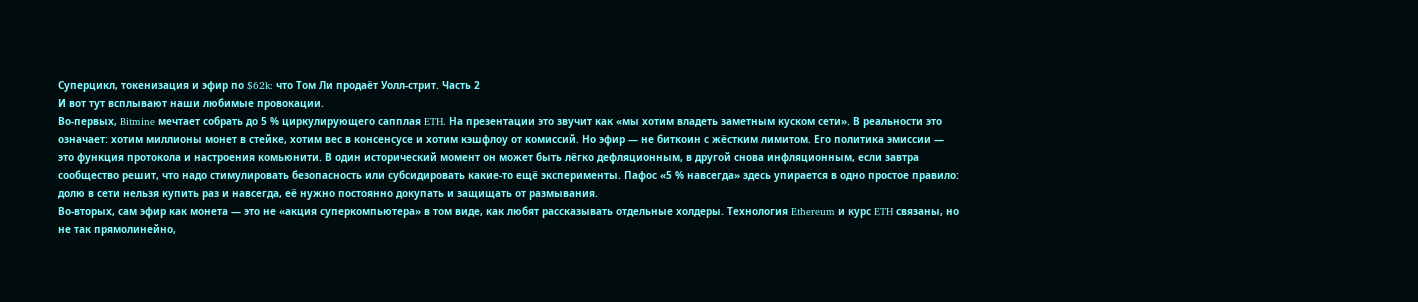Суперцикл, токенизация и эфир по $62k: что Том Ли продаёт Уолл-стрит. Часть 2
И вот тут всплывают наши любимые провокации.
Во-первых, Bitmine мечтает собрать до 5 % циркулирующего сапплая ETH. На презентации это звучит как «мы хотим владеть заметным куском сети». В реальности это означает: хотим миллионы монет в стейке, хотим вес в консенсусе и хотим кэшфлоу от комиссий. Но эфир — не биткоин с жёстким лимитом. Его политика эмиссии — это функция протокола и настроения комьюнити. В один исторический момент он может быть лёгко дефляционным, в другой снова инфляционным, если завтра сообщество решит, что надо стимулировать безопасность или субсидировать какие-то ещё эксперименты. Пафос «5 % навсегда» здесь упирается в одно простое правило: долю в сети нельзя купить раз и навсегда, её нужно постоянно докупать и защищать от размывания.
Во-вторых, сам эфир как монета — это не «акция суперкомпьютера» в том виде, как любят рассказывать отдельные холдеры. Технология Ethereum и курс ETH связаны, но не так прямолинейно,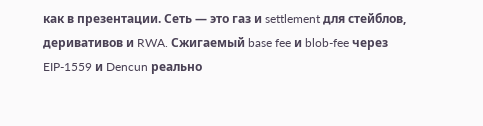как в презентации. Сеть — это газ и settlement для стейблов, деривативов и RWA. Сжигаемый base fee и blob-fee через EIP-1559 и Dencun реально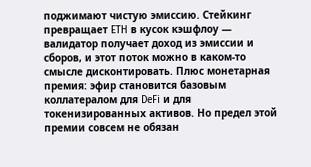поджимают чистую эмиссию. Стейкинг превращает ETH в кусок кэшфлоу — валидатор получает доход из эмиссии и сборов, и этот поток можно в каком-то смысле дисконтировать. Плюс монетарная премия: эфир становится базовым коллатералом для DeFi и для токенизированных активов. Но предел этой премии совсем не обязан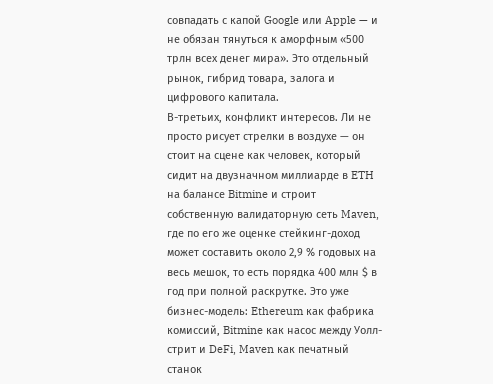совпадать с капой Google или Apple — и не обязан тянуться к аморфным «500 трлн всех денег мира». Это отдельный рынок, гибрид товара, залога и цифрового капитала.
В-третьих, конфликт интересов. Ли не просто рисует стрелки в воздухе — он стоит на сцене как человек, который сидит на двузначном миллиарде в ETH на балансе Bitmine и строит собственную валидаторную сеть Maven, где по его же оценке стейкинг-доход может составить около 2,9 % годовых на весь мешок, то есть порядка 400 млн $ в год при полной раскрутке. Это уже бизнес-модель: Ethereum как фабрика комиссий, Bitmine как насос между Уолл-стрит и DeFi, Maven как печатный станок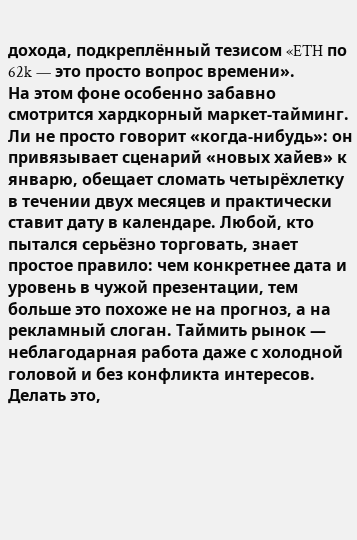дохода, подкреплённый тезисом «ETH по 62k — это просто вопрос времени».
На этом фоне особенно забавно смотрится хардкорный маркет-тайминг. Ли не просто говорит «когда-нибудь»: он привязывает сценарий «новых хайев» к январю, обещает сломать четырёхлетку в течении двух месяцев и практически ставит дату в календаре. Любой, кто пытался серьёзно торговать, знает простое правило: чем конкретнее дата и уровень в чужой презентации, тем больше это похоже не на прогноз, а на рекламный слоган. Таймить рынок — неблагодарная работа даже с холодной головой и без конфликта интересов. Делать это,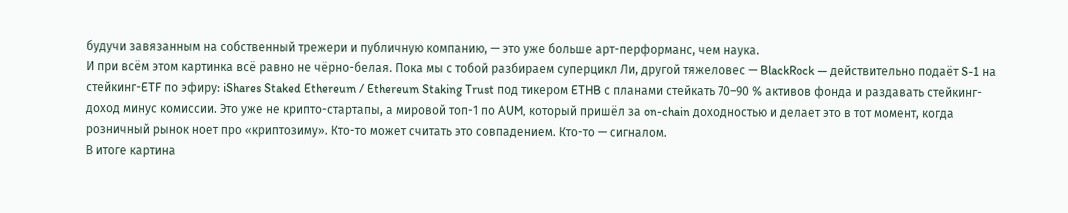будучи завязанным на собственный трежери и публичную компанию, — это уже больше арт-перформанс, чем наука.
И при всём этом картинка всё равно не чёрно-белая. Пока мы с тобой разбираем суперцикл Ли, другой тяжеловес — BlackRock — действительно подаёт S-1 на стейкинг-ETF по эфиру: iShares Staked Ethereum / Ethereum Staking Trust под тикером ETHB с планами стейкать 70–90 % активов фонда и раздавать стейкинг-доход минус комиссии. Это уже не крипто-стартапы, а мировой топ-1 по AUM, который пришёл за on-chain доходностью и делает это в тот момент, когда розничный рынок ноет про «криптозиму». Кто-то может считать это совпадением. Кто-то — сигналом.
В итоге картина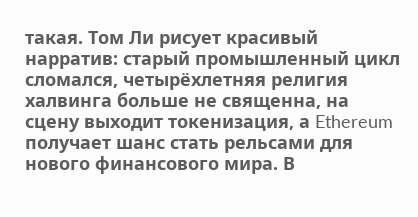такая. Том Ли рисует красивый нарратив: старый промышленный цикл сломался, четырёхлетняя религия халвинга больше не священна, на сцену выходит токенизация, а Ethereum получает шанс стать рельсами для нового финансового мира. В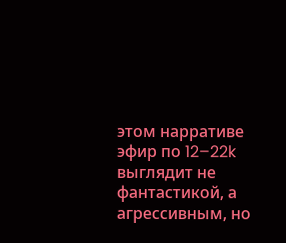этом нарративе эфир по 12–22k выглядит не фантастикой, а агрессивным, но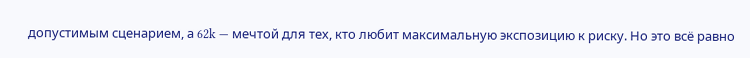допустимым сценарием, а 62k — мечтой для тех, кто любит максимальную экспозицию к риску. Но это всё равно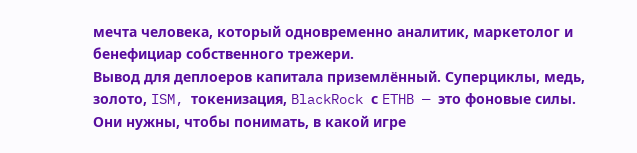мечта человека, который одновременно аналитик, маркетолог и бенефициар собственного трежери.
Вывод для деплоеров капитала приземлённый. Суперциклы, медь, золото, ISM, токенизация, BlackRock с ETHB — это фоновые силы. Они нужны, чтобы понимать, в какой игре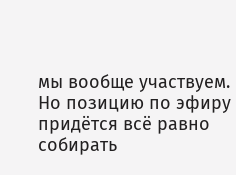мы вообще участвуем. Но позицию по эфиру придётся всё равно собирать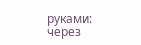руками: через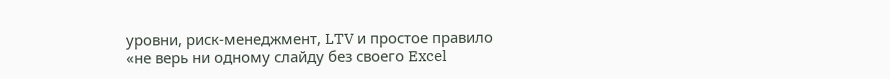уровни, риск-менеджмент, LTV и простое правило «не верь ни одному слайду без своего Excel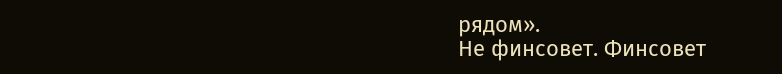рядом».
Не финсовет. Финсовет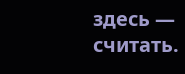здесь — считать.